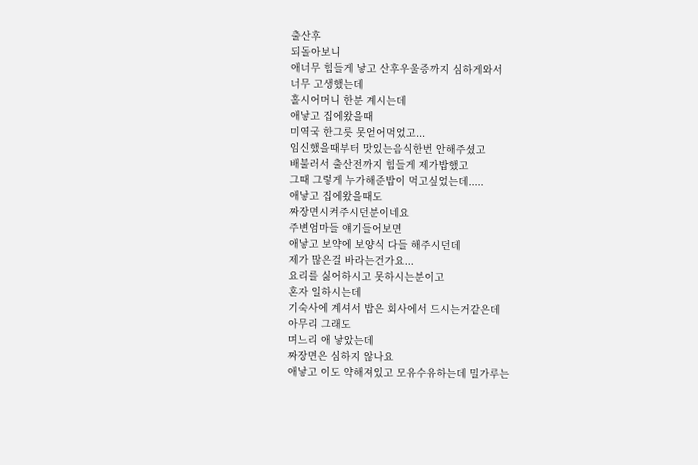출산후
되돌아보니
애너무 힘들게 낳고 산후우울증까지 심하게와서
너무 고생했는데
홀시어머니 한분 계시는데
애낳고 집에왔을때
미역국 한그릇 못얻어먹었고...
임신했을때부터 맛있는음식한번 안해주셨고
배불러서 출산전까지 힘들게 제가밥했고
그때 그렇게 누가해준밥이 먹고싶었는데.....
애낳고 집에왔을때도
짜장면시켜주시던분이네요
주변엄마들 얘기들어보면
애낳고 보약에 보양식 다들 해주시던데
제가 많은걸 바라는건가요...
요리를 싫어하시고 못하시는분이고
혼자 일하시는데
기숙사에 계셔서 밥은 회사에서 드시는거같은데
아무리 그래도
며느리 애 낳았는데
짜장면은 심하지 않나요
애낳고 이도 약해져있고 모유수유하는데 밀가루는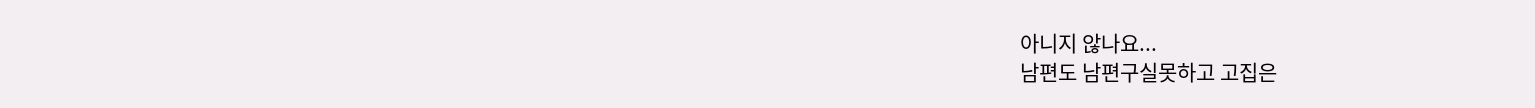아니지 않나요...
남편도 남편구실못하고 고집은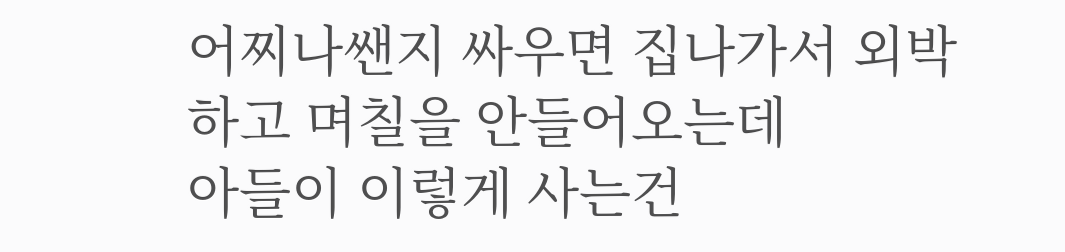어찌나쌘지 싸우면 집나가서 외박하고 며칠을 안들어오는데
아들이 이렇게 사는건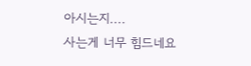아시는지....
사는게 너무 힘드네요